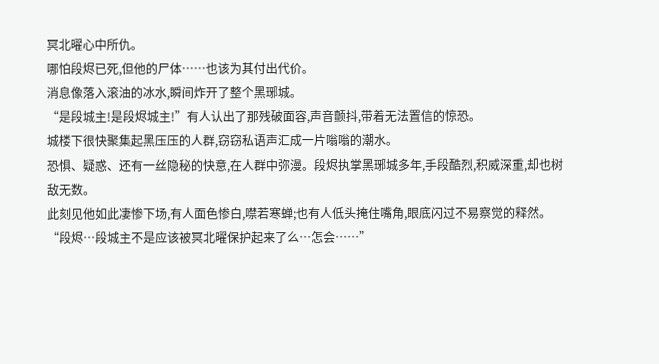冥北曜心中所仇。
哪怕段烬已死,但他的尸体……也该为其付出代价。
消息像落入滚油的冰水,瞬间炸开了整个黑琊城。
“是段城主!是段烬城主!”有人认出了那残破面容,声音颤抖,带着无法置信的惊恐。
城楼下很快聚集起黑压压的人群,窃窃私语声汇成一片嗡嗡的潮水。
恐惧、疑惑、还有一丝隐秘的快意,在人群中弥漫。段烬执掌黑琊城多年,手段酷烈,积威深重,却也树敌无数。
此刻见他如此凄惨下场,有人面色惨白,噤若寒蝉;也有人低头掩住嘴角,眼底闪过不易察觉的释然。
“段烬…段城主不是应该被冥北曜保护起来了么…怎会……”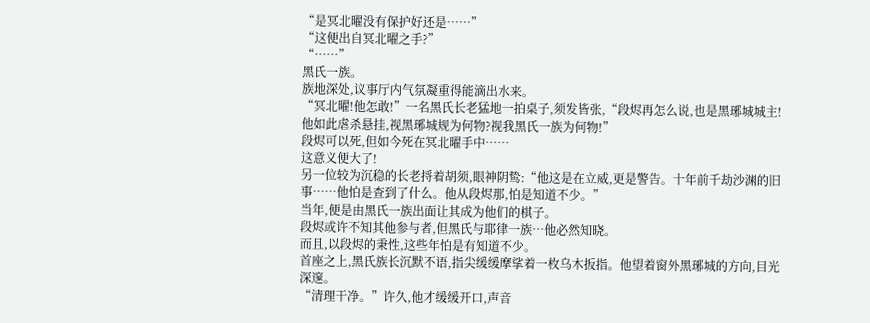“是冥北曜没有保护好还是……”
“这便出自冥北曜之手?”
“……”
黑氏一族。
族地深处,议事厅内气氛凝重得能滴出水来。
“冥北曜!他怎敢!”一名黑氏长老猛地一拍桌子,须发皆张,“段烬再怎么说,也是黑琊城城主!他如此虐杀悬挂,视黑琊城规为何物?视我黑氏一族为何物!”
段烬可以死,但如今死在冥北曜手中……
这意义便大了!
另一位较为沉稳的长老捋着胡须,眼神阴鸷:“他这是在立威,更是警告。十年前千劫沙渊的旧事……他怕是查到了什么。他从段烬那,怕是知道不少。”
当年,便是由黑氏一族出面让其成为他们的棋子。
段烬或许不知其他参与者,但黑氏与耶律一族…他必然知晓。
而且,以段烬的秉性,这些年怕是有知道不少。
首座之上,黑氏族长沉默不语,指尖缓缓摩挲着一枚乌木扳指。他望着窗外黑琊城的方向,目光深邃。
“清理干净。”许久,他才缓缓开口,声音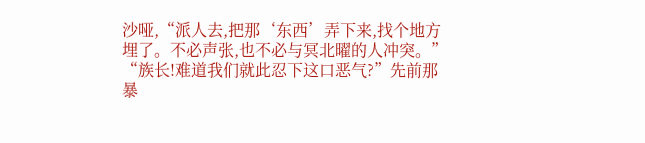沙哑,“派人去,把那‘东西’弄下来,找个地方埋了。不必声张,也不必与冥北曜的人冲突。”
“族长!难道我们就此忍下这口恶气?”先前那暴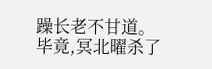躁长老不甘道。
毕竟,冥北曜杀了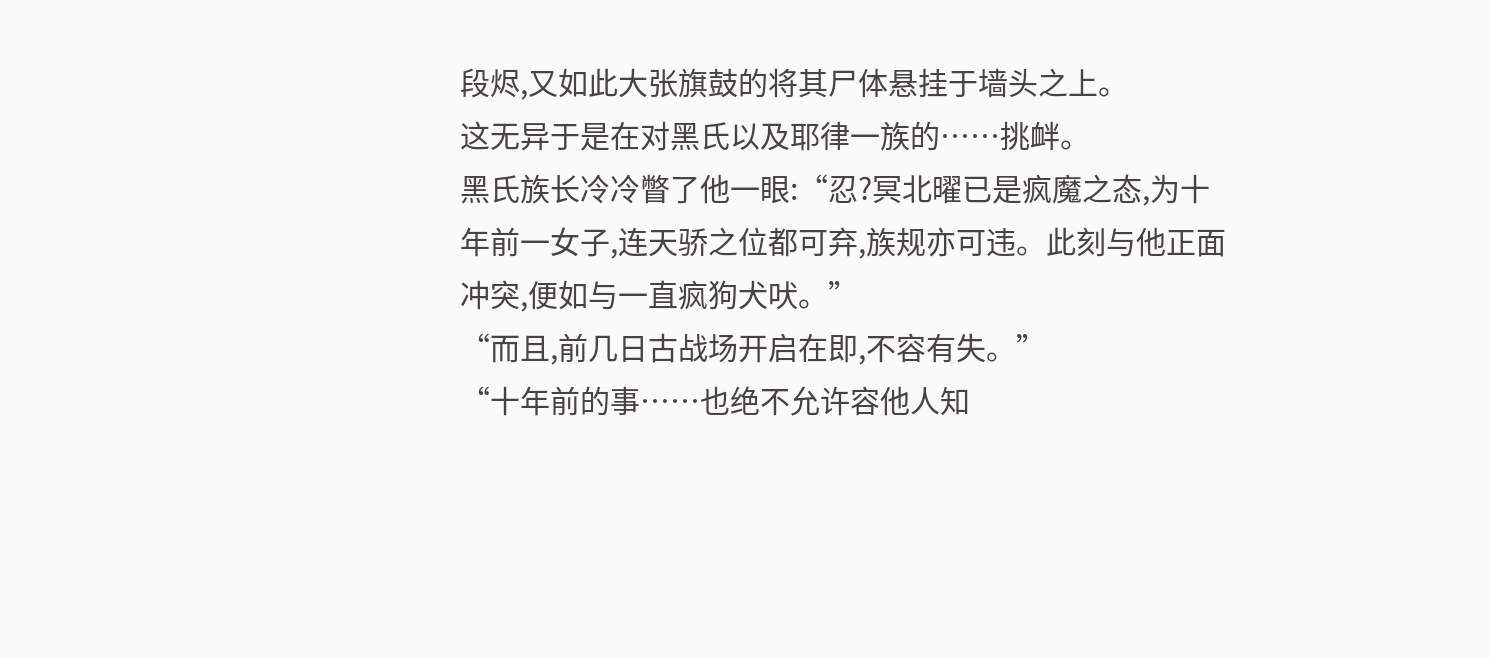段烬,又如此大张旗鼓的将其尸体悬挂于墙头之上。
这无异于是在对黑氏以及耶律一族的……挑衅。
黑氏族长冷冷瞥了他一眼:“忍?冥北曜已是疯魔之态,为十年前一女子,连天骄之位都可弃,族规亦可违。此刻与他正面冲突,便如与一直疯狗犬吠。”
“而且,前几日古战场开启在即,不容有失。”
“十年前的事……也绝不允许容他人知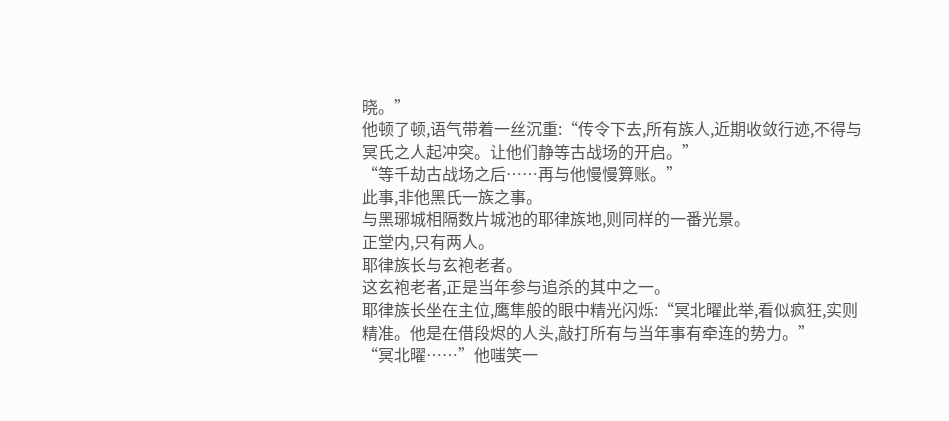晓。”
他顿了顿,语气带着一丝沉重:“传令下去,所有族人,近期收敛行迹,不得与冥氏之人起冲突。让他们静等古战场的开启。”
“等千劫古战场之后……再与他慢慢算账。”
此事,非他黑氏一族之事。
与黑琊城相隔数片城池的耶律族地,则同样的一番光景。
正堂内,只有两人。
耶律族长与玄袍老者。
这玄袍老者,正是当年参与追杀的其中之一。
耶律族长坐在主位,鹰隼般的眼中精光闪烁:“冥北曜此举,看似疯狂,实则精准。他是在借段烬的人头,敲打所有与当年事有牵连的势力。”
“冥北曜……”他嗤笑一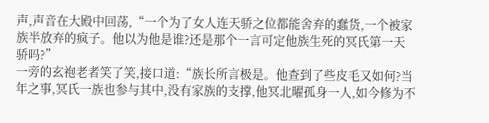声,声音在大殿中回荡,“一个为了女人连天骄之位都能舍弃的蠢货,一个被家族半放弃的疯子。他以为他是谁?还是那个一言可定他族生死的冥氏第一天骄吗?”
一旁的玄袍老者笑了笑,接口道:“族长所言极是。他查到了些皮毛又如何?当年之事,冥氏一族也参与其中,没有家族的支撑,他冥北曜孤身一人,如今修为不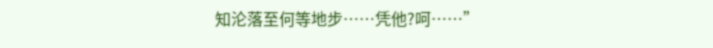知沦落至何等地步……凭他?呵……”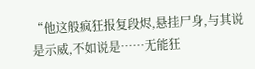“他这般疯狂报复段烬,悬挂尸身,与其说是示威,不如说是……无能狂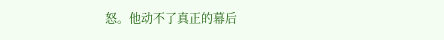怒。他动不了真正的幕后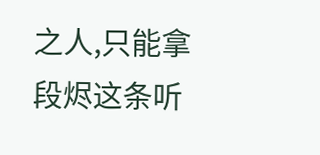之人,只能拿段烬这条听